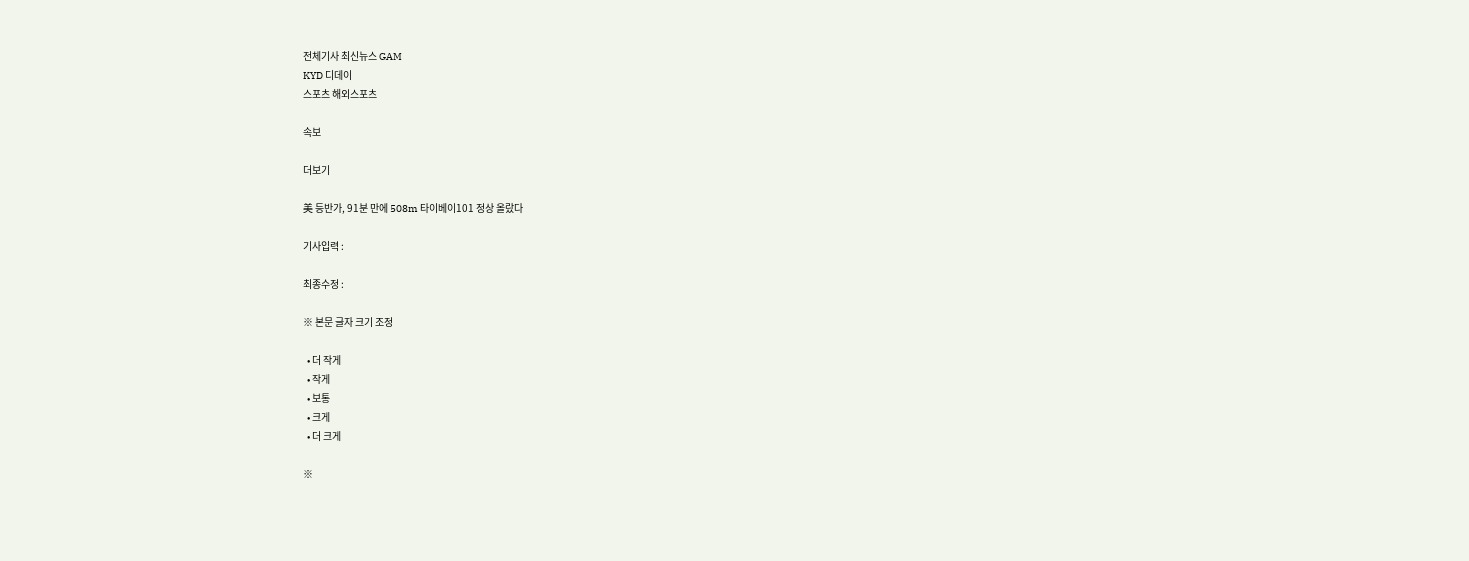전체기사 최신뉴스 GAM
KYD 디데이
스포츠 해외스포츠

속보

더보기

美 등반가, 91분 만에 508m 타이베이101 정상 올랐다

기사입력 :

최종수정 :

※ 본문 글자 크기 조정

  • 더 작게
  • 작게
  • 보통
  • 크게
  • 더 크게

※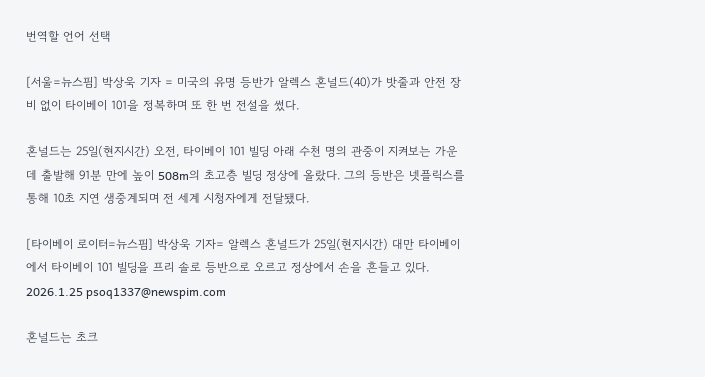번역할 언어 선택

[서울=뉴스핌] 박상욱 기자 = 미국의 유명 등반가 알렉스 혼널드(40)가 밧줄과 안전 장비 없이 타이베이 101을 정복하며 또 한 번 전설을 썼다.

혼널드는 25일(현지시간) 오전, 타이베이 101 빌딩 아래 수천 명의 관중이 지켜보는 가운데 출발해 91분 만에 높이 508m의 초고층 빌딩 정상에 올랐다. 그의 등반은 넷플릭스를 통해 10초 지연 생중계되며 전 세계 시청자에게 전달됐다.

[타이베이 로이터=뉴스핌] 박상욱 기자= 알렉스 혼널드가 25일(현지시간) 대만 타이베이에서 타이베이 101 빌딩을 프리 솔로 등반으로 오르고 정상에서 손을 흔들고 있다. 2026.1.25 psoq1337@newspim.com

혼널드는 초크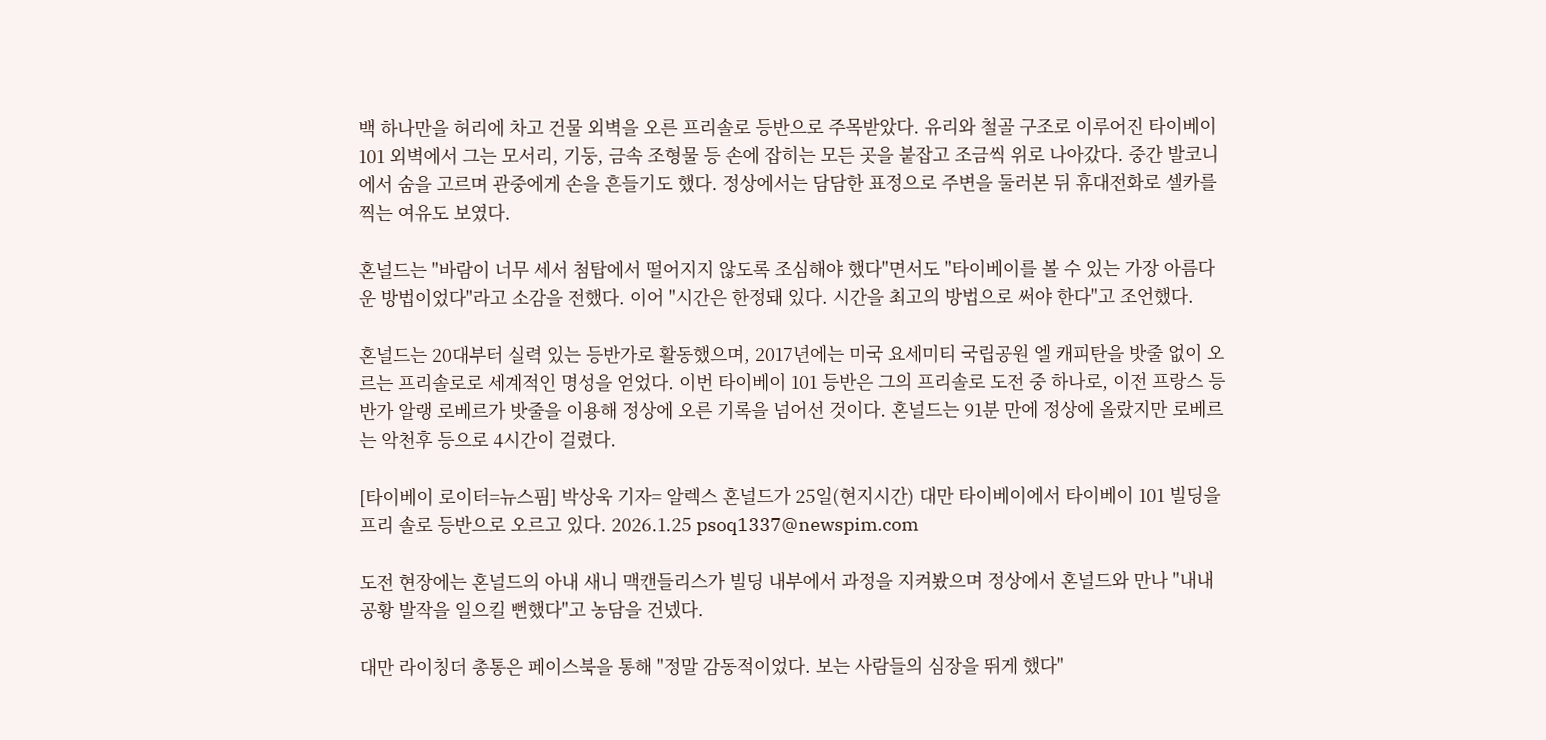백 하나만을 허리에 차고 건물 외벽을 오른 프리솔로 등반으로 주목받았다. 유리와 철골 구조로 이루어진 타이베이 101 외벽에서 그는 모서리, 기둥, 금속 조형물 등 손에 잡히는 모든 곳을 붙잡고 조금씩 위로 나아갔다. 중간 발코니에서 숨을 고르며 관중에게 손을 흔들기도 했다. 정상에서는 담담한 표정으로 주변을 둘러본 뒤 휴대전화로 셀카를 찍는 여유도 보였다.

혼널드는 "바람이 너무 세서 첨탑에서 떨어지지 않도록 조심해야 했다"면서도 "타이베이를 볼 수 있는 가장 아름다운 방법이었다"라고 소감을 전했다. 이어 "시간은 한정돼 있다. 시간을 최고의 방법으로 써야 한다"고 조언했다.

혼널드는 20대부터 실력 있는 등반가로 활동했으며, 2017년에는 미국 요세미티 국립공원 엘 캐피탄을 밧줄 없이 오르는 프리솔로로 세계적인 명성을 얻었다. 이번 타이베이 101 등반은 그의 프리솔로 도전 중 하나로, 이전 프랑스 등반가 알랭 로베르가 밧줄을 이용해 정상에 오른 기록을 넘어선 것이다. 혼널드는 91분 만에 정상에 올랐지만 로베르는 악천후 등으로 4시간이 걸렸다.

[타이베이 로이터=뉴스핌] 박상욱 기자= 알렉스 혼널드가 25일(현지시간) 대만 타이베이에서 타이베이 101 빌딩을 프리 솔로 등반으로 오르고 있다. 2026.1.25 psoq1337@newspim.com

도전 현장에는 혼널드의 아내 새니 맥캔들리스가 빌딩 내부에서 과정을 지켜봤으며 정상에서 혼널드와 만나 "내내 공황 발작을 일으킬 뻔했다"고 농담을 건넸다.

대만 라이칭더 총통은 페이스북을 통해 "정말 감동적이었다. 보는 사람들의 심장을 뛰게 했다"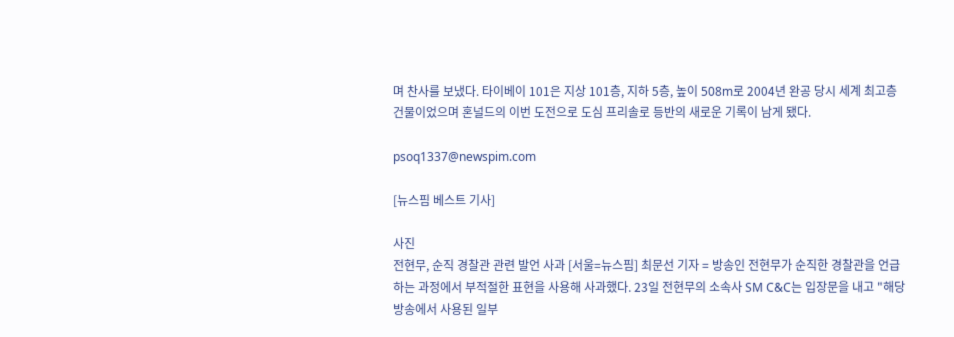며 찬사를 보냈다. 타이베이 101은 지상 101층, 지하 5층, 높이 508m로 2004년 완공 당시 세계 최고층 건물이었으며 혼널드의 이번 도전으로 도심 프리솔로 등반의 새로운 기록이 남게 됐다.

psoq1337@newspim.com

[뉴스핌 베스트 기사]

사진
전현무, 순직 경찰관 관련 발언 사과 [서울=뉴스핌] 최문선 기자 = 방송인 전현무가 순직한 경찰관을 언급하는 과정에서 부적절한 표현을 사용해 사과했다. 23일 전현무의 소속사 SM C&C는 입장문을 내고 "해당 방송에서 사용된 일부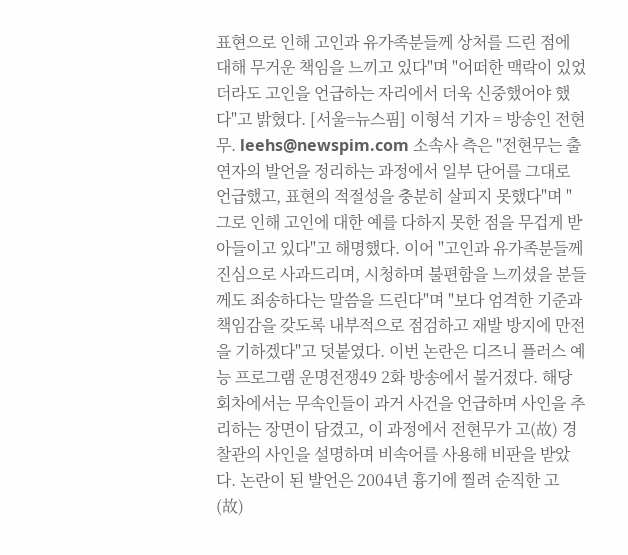표현으로 인해 고인과 유가족분들께 상처를 드린 점에 대해 무거운 책임을 느끼고 있다"며 "어떠한 맥락이 있었더라도 고인을 언급하는 자리에서 더욱 신중했어야 했다"고 밝혔다. [서울=뉴스핌] 이형석 기자 = 방송인 전현무. leehs@newspim.com 소속사 측은 "전현무는 출연자의 발언을 정리하는 과정에서 일부 단어를 그대로 언급했고, 표현의 적절성을 충분히 살피지 못했다"며 "그로 인해 고인에 대한 예를 다하지 못한 점을 무겁게 받아들이고 있다"고 해명했다. 이어 "고인과 유가족분들께 진심으로 사과드리며, 시청하며 불편함을 느끼셨을 분들께도 죄송하다는 말씀을 드린다"며 "보다 엄격한 기준과 책임감을 갖도록 내부적으로 점검하고 재발 방지에 만전을 기하겠다"고 덧붙였다. 이번 논란은 디즈니 플러스 예능 프로그램 운명전쟁49 2화 방송에서 불거졌다. 해당 회차에서는 무속인들이 과거 사건을 언급하며 사인을 추리하는 장면이 담겼고, 이 과정에서 전현무가 고(故) 경찰관의 사인을 설명하며 비속어를 사용해 비판을 받았다. 논란이 된 발언은 2004년 흉기에 찔려 순직한 고(故)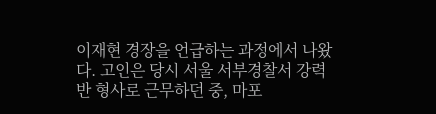이재현 경장을 언급하는 과정에서 나왔다. 고인은 당시 서울 서부경찰서 강력반 형사로 근무하던 중, 마포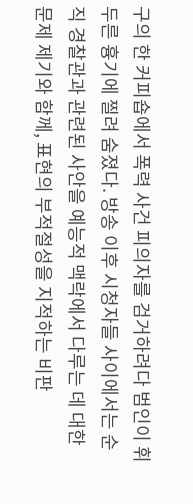구의 한 커피숍에서 폭력 사건 피의자를 검거하려다 범인이 휘두른 흉기에 찔려 숨졌다. 방송 이후 시청자들 사이에서는 순직 경찰관과 관련된 사안을 예능적 맥락에서 다루는 데 대한 문제 제기와 함께, 표현의 부적절성을 지적하는 비판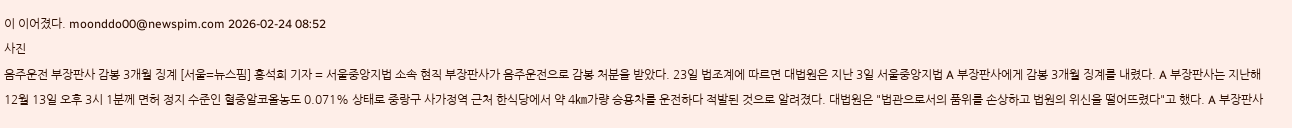이 이어졌다. moonddo00@newspim.com 2026-02-24 08:52
사진
음주운전 부장판사 감봉 3개월 징계 [서울=뉴스핌] 홍석희 기자 = 서울중앙지법 소속 현직 부장판사가 음주운전으로 감봉 처분을 받았다. 23일 법조계에 따르면 대법원은 지난 3일 서울중앙지법 A 부장판사에게 감봉 3개월 징계를 내렸다. A 부장판사는 지난해 12월 13일 오후 3시 1분께 면허 정지 수준인 혈중알코올농도 0.071% 상태로 중랑구 사가정역 근처 한식당에서 약 4㎞가량 승용차를 운전하다 적발된 것으로 알려졌다. 대법원은 "법관으로서의 품위를 손상하고 법원의 위신을 떨어뜨렸다"고 했다. A 부장판사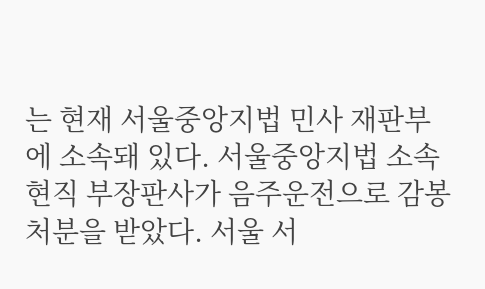는 현재 서울중앙지법 민사 재판부에 소속돼 있다. 서울중앙지법 소속 현직 부장판사가 음주운전으로 감봉 처분을 받았다. 서울 서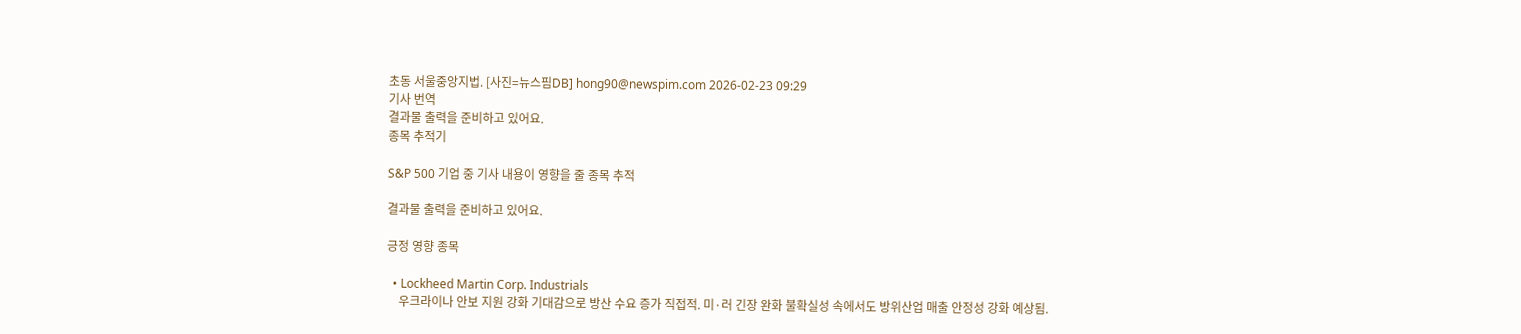초동 서울중앙지법. [사진=뉴스핌DB] hong90@newspim.com 2026-02-23 09:29
기사 번역
결과물 출력을 준비하고 있어요.
종목 추적기

S&P 500 기업 중 기사 내용이 영향을 줄 종목 추적

결과물 출력을 준비하고 있어요.

긍정 영향 종목

  • Lockheed Martin Corp. Industrials
    우크라이나 안보 지원 강화 기대감으로 방산 수요 증가 직접적. 미·러 긴장 완화 불확실성 속에서도 방위산업 매출 안정성 강화 예상됨.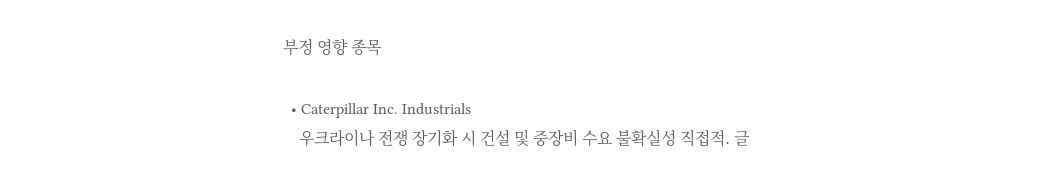부정 영향 종목

  • Caterpillar Inc. Industrials
    우크라이나 전쟁 장기화 시 건설 및 중장비 수요 불확실성 직접적. 글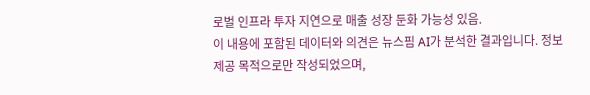로벌 인프라 투자 지연으로 매출 성장 둔화 가능성 있음.
이 내용에 포함된 데이터와 의견은 뉴스핌 AI가 분석한 결과입니다. 정보 제공 목적으로만 작성되었으며,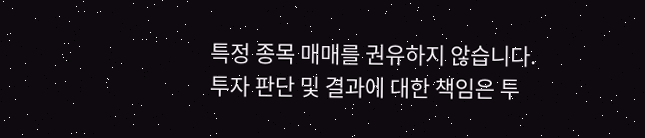특정 종목 매매를 권유하지 않습니다. 투자 판단 및 결과에 대한 책임은 투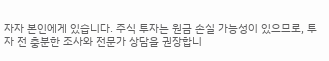자자 본인에게 있습니다. 주식 투자는 원금 손실 가능성이 있으므로, 투자 전 충분한 조사와 전문가 상담을 권장합니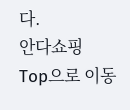다.
안다쇼핑
Top으로 이동